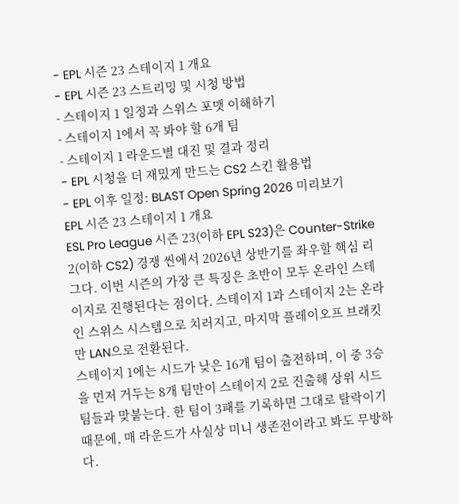- EPL 시즌 23 스테이지 1 개요
- EPL 시즌 23 스트리밍 및 시청 방법
- 스테이지 1 일정과 스위스 포맷 이해하기
- 스테이지 1에서 꼭 봐야 할 6개 팀
- 스테이지 1 라운드별 대진 및 결과 정리
- EPL 시청을 더 재밌게 만드는 CS2 스킨 활용법
- EPL 이후 일정: BLAST Open Spring 2026 미리보기
EPL 시즌 23 스테이지 1 개요
ESL Pro League 시즌 23(이하 EPL S23)은 Counter-Strike 2(이하 CS2) 경쟁 씬에서 2026년 상반기를 좌우할 핵심 리그다. 이번 시즌의 가장 큰 특징은 초반이 모두 온라인 스테이지로 진행된다는 점이다. 스테이지 1과 스테이지 2는 온라인 스위스 시스템으로 치러지고, 마지막 플레이오프 브래킷만 LAN으로 전환된다.
스테이지 1에는 시드가 낮은 16개 팀이 출전하며, 이 중 3승을 먼저 거두는 8개 팀만이 스테이지 2로 진출해 상위 시드 팀들과 맞붙는다. 한 팀이 3패를 기록하면 그대로 탈락이기 때문에, 매 라운드가 사실상 미니 생존전이라고 봐도 무방하다.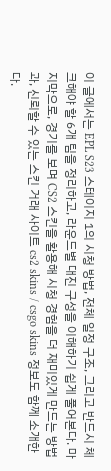이 글에서는 EPL S23 스테이지 1의 시청 방법, 전체 일정 구조, 그리고 반드시 체크해야 할 6개 팀을 정리하고, 라운드별 대진 구성을 이해하기 쉽게 풀어본다. 마지막으로, 경기를 보며 CS2 스킨을 활용해 시청 경험을 더 재미있게 만드는 방법과, 신뢰할 수 있는 스킨 거래 사이트 cs2 skins / csgo skins 정보도 함께 소개한다.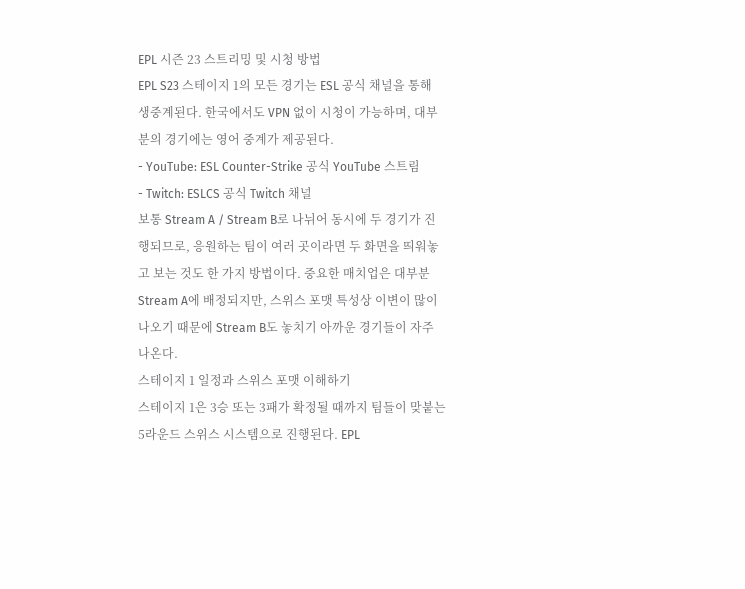EPL 시즌 23 스트리밍 및 시청 방법
EPL S23 스테이지 1의 모든 경기는 ESL 공식 채널을 통해 생중계된다. 한국에서도 VPN 없이 시청이 가능하며, 대부분의 경기에는 영어 중계가 제공된다.
- YouTube: ESL Counter-Strike 공식 YouTube 스트림
- Twitch: ESLCS 공식 Twitch 채널
보통 Stream A / Stream B로 나뉘어 동시에 두 경기가 진행되므로, 응원하는 팀이 여러 곳이라면 두 화면을 띄워놓고 보는 것도 한 가지 방법이다. 중요한 매치업은 대부분 Stream A에 배정되지만, 스위스 포맷 특성상 이변이 많이 나오기 때문에 Stream B도 놓치기 아까운 경기들이 자주 나온다.
스테이지 1 일정과 스위스 포맷 이해하기
스테이지 1은 3승 또는 3패가 확정될 때까지 팀들이 맞붙는 5라운드 스위스 시스템으로 진행된다. EPL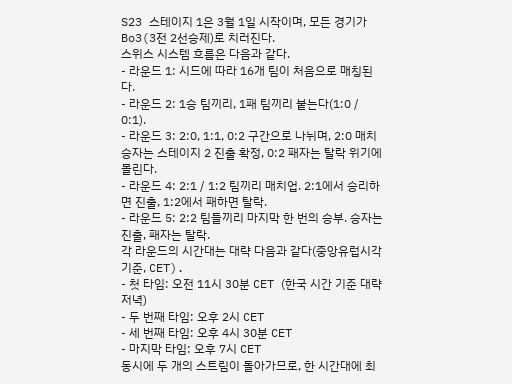S23 스테이지 1은 3월 1일 시작이며, 모든 경기가 Bo3(3전 2선승제)로 치러진다.
스위스 시스템 흐름은 다음과 같다.
- 라운드 1: 시드에 따라 16개 팀이 처음으로 매칭된다.
- 라운드 2: 1승 팀끼리, 1패 팀끼리 붙는다(1:0 / 0:1).
- 라운드 3: 2:0, 1:1, 0:2 구간으로 나뉘며, 2:0 매치 승자는 스테이지 2 진출 확정, 0:2 패자는 탈락 위기에 몰린다.
- 라운드 4: 2:1 / 1:2 팀끼리 매치업. 2:1에서 승리하면 진출, 1:2에서 패하면 탈락.
- 라운드 5: 2:2 팀들끼리 마지막 한 번의 승부. 승자는 진출, 패자는 탈락.
각 라운드의 시간대는 대략 다음과 같다(중앙유럽시각 기준, CET).
- 첫 타임: 오전 11시 30분 CET (한국 시간 기준 대략 저녁)
- 두 번째 타임: 오후 2시 CET
- 세 번째 타임: 오후 4시 30분 CET
- 마지막 타임: 오후 7시 CET
동시에 두 개의 스트림이 돌아가므로, 한 시간대에 최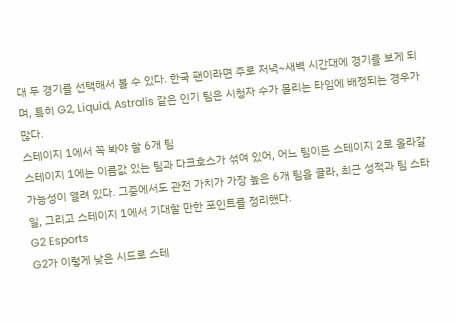대 두 경기를 선택해서 볼 수 있다. 한국 팬이라면 주로 저녁~새벽 시간대에 경기를 보게 되며, 특히 G2, Liquid, Astralis 같은 인기 팀은 시청자 수가 몰리는 타임에 배정되는 경우가 많다.
스테이지 1에서 꼭 봐야 할 6개 팀
스테이지 1에는 이름값 있는 팀과 다크호스가 섞여 있어, 어느 팀이든 스테이지 2로 올라갈 가능성이 열려 있다. 그중에서도 관전 가치가 가장 높은 6개 팀을 골라, 최근 성적과 팀 스타일, 그리고 스테이지 1에서 기대할 만한 포인트를 정리했다.
G2 Esports
G2가 이렇게 낮은 시드로 스테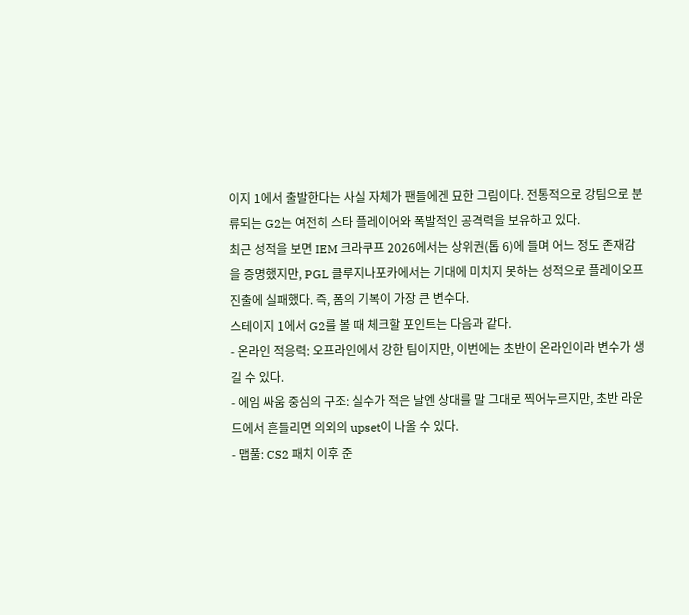이지 1에서 출발한다는 사실 자체가 팬들에겐 묘한 그림이다. 전통적으로 강팀으로 분류되는 G2는 여전히 스타 플레이어와 폭발적인 공격력을 보유하고 있다.
최근 성적을 보면 IEM 크라쿠프 2026에서는 상위권(톱 6)에 들며 어느 정도 존재감을 증명했지만, PGL 클루지나포카에서는 기대에 미치지 못하는 성적으로 플레이오프 진출에 실패했다. 즉, 폼의 기복이 가장 큰 변수다.
스테이지 1에서 G2를 볼 때 체크할 포인트는 다음과 같다.
- 온라인 적응력: 오프라인에서 강한 팀이지만, 이번에는 초반이 온라인이라 변수가 생길 수 있다.
- 에임 싸움 중심의 구조: 실수가 적은 날엔 상대를 말 그대로 찍어누르지만, 초반 라운드에서 흔들리면 의외의 upset이 나올 수 있다.
- 맵풀: CS2 패치 이후 준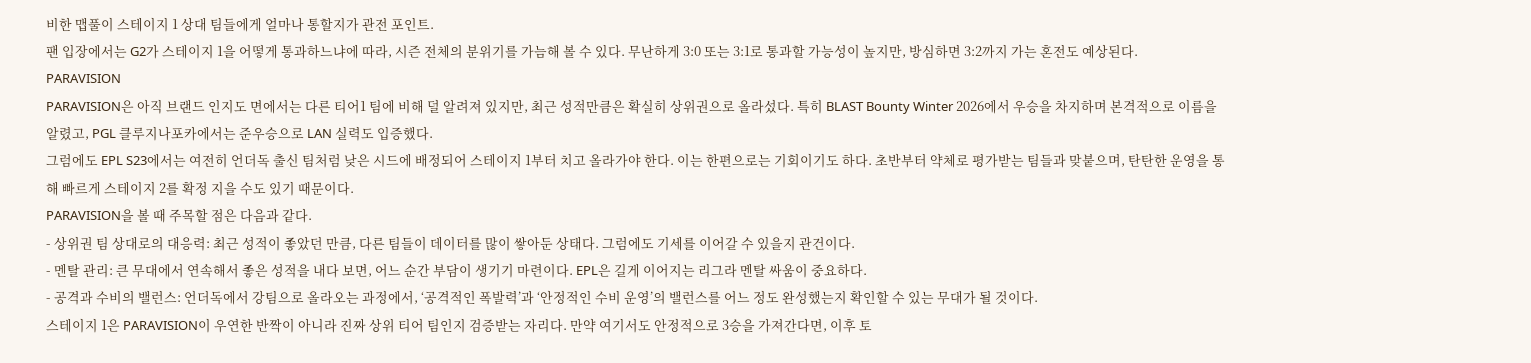비한 맵풀이 스테이지 1 상대 팀들에게 얼마나 통할지가 관전 포인트.
팬 입장에서는 G2가 스테이지 1을 어떻게 통과하느냐에 따라, 시즌 전체의 분위기를 가늠해 볼 수 있다. 무난하게 3:0 또는 3:1로 통과할 가능성이 높지만, 방심하면 3:2까지 가는 혼전도 예상된다.
PARAVISION
PARAVISION은 아직 브랜드 인지도 면에서는 다른 티어1 팀에 비해 덜 알려져 있지만, 최근 성적만큼은 확실히 상위권으로 올라섰다. 특히 BLAST Bounty Winter 2026에서 우승을 차지하며 본격적으로 이름을 알렸고, PGL 클루지나포카에서는 준우승으로 LAN 실력도 입증했다.
그럼에도 EPL S23에서는 여전히 언더독 출신 팀처럼 낮은 시드에 배정되어 스테이지 1부터 치고 올라가야 한다. 이는 한편으로는 기회이기도 하다. 초반부터 약체로 평가받는 팀들과 맞붙으며, 탄탄한 운영을 통해 빠르게 스테이지 2를 확정 지을 수도 있기 때문이다.
PARAVISION을 볼 때 주목할 점은 다음과 같다.
- 상위권 팀 상대로의 대응력: 최근 성적이 좋았던 만큼, 다른 팀들이 데이터를 많이 쌓아둔 상태다. 그럼에도 기세를 이어갈 수 있을지 관건이다.
- 멘탈 관리: 큰 무대에서 연속해서 좋은 성적을 내다 보면, 어느 순간 부담이 생기기 마련이다. EPL은 길게 이어지는 리그라 멘탈 싸움이 중요하다.
- 공격과 수비의 밸런스: 언더독에서 강팀으로 올라오는 과정에서, ‘공격적인 폭발력’과 ‘안정적인 수비 운영’의 밸런스를 어느 정도 완성했는지 확인할 수 있는 무대가 될 것이다.
스테이지 1은 PARAVISION이 우연한 반짝이 아니라 진짜 상위 티어 팀인지 검증받는 자리다. 만약 여기서도 안정적으로 3승을 가져간다면, 이후 토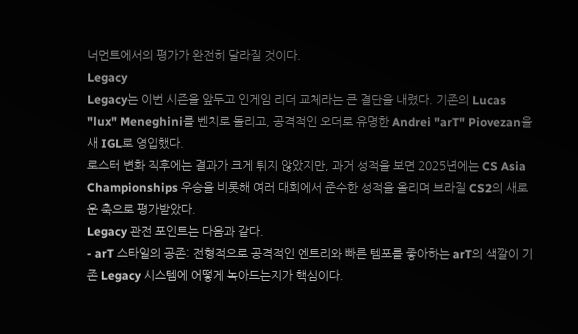너먼트에서의 평가가 완전히 달라질 것이다.
Legacy
Legacy는 이번 시즌을 앞두고 인게임 리더 교체라는 큰 결단을 내렸다. 기존의 Lucas "lux" Meneghini를 벤치로 돌리고, 공격적인 오더로 유명한 Andrei "arT" Piovezan을 새 IGL로 영입했다.
로스터 변화 직후에는 결과가 크게 튀지 않았지만, 과거 성적을 보면 2025년에는 CS Asia Championships 우승을 비롯해 여러 대회에서 준수한 성적을 올리며 브라질 CS2의 새로운 축으로 평가받았다.
Legacy 관전 포인트는 다음과 같다.
- arT 스타일의 공존: 전형적으로 공격적인 엔트리와 빠른 템포를 좋아하는 arT의 색깔이 기존 Legacy 시스템에 어떻게 녹아드는지가 핵심이다.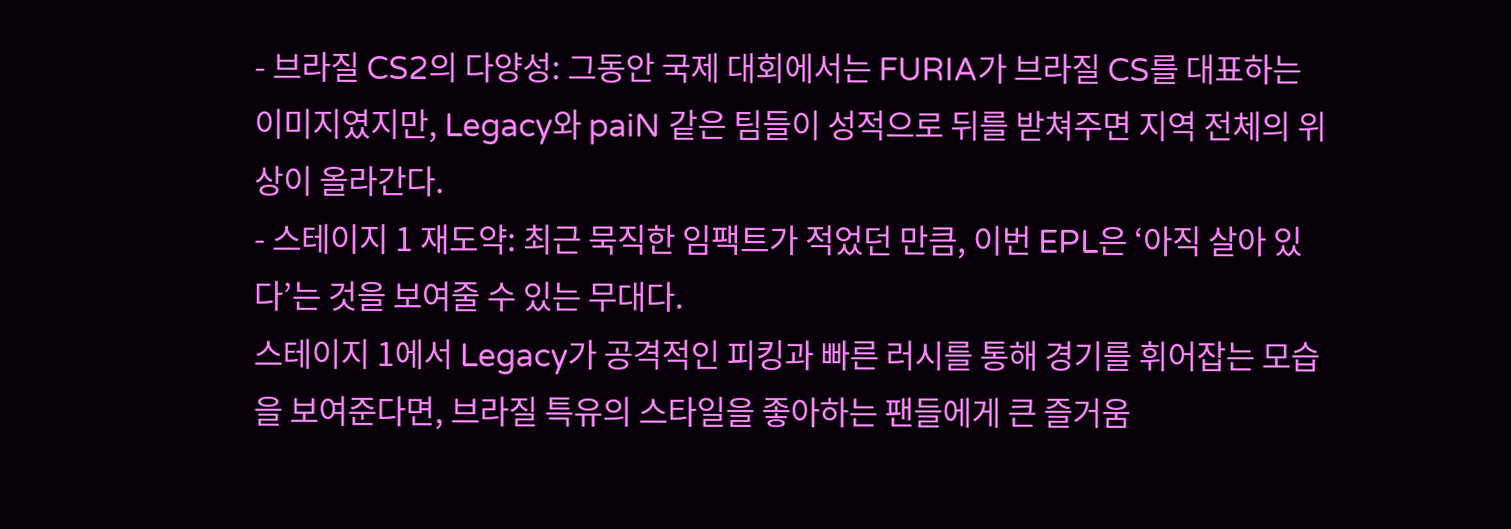- 브라질 CS2의 다양성: 그동안 국제 대회에서는 FURIA가 브라질 CS를 대표하는 이미지였지만, Legacy와 paiN 같은 팀들이 성적으로 뒤를 받쳐주면 지역 전체의 위상이 올라간다.
- 스테이지 1 재도약: 최근 묵직한 임팩트가 적었던 만큼, 이번 EPL은 ‘아직 살아 있다’는 것을 보여줄 수 있는 무대다.
스테이지 1에서 Legacy가 공격적인 피킹과 빠른 러시를 통해 경기를 휘어잡는 모습을 보여준다면, 브라질 특유의 스타일을 좋아하는 팬들에게 큰 즐거움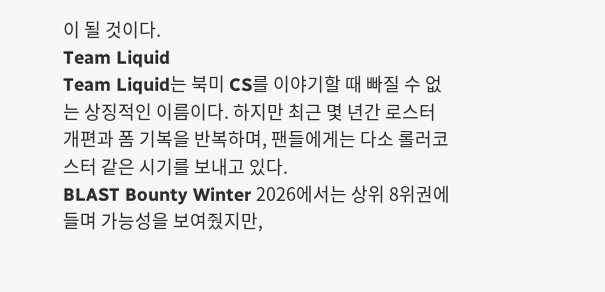이 될 것이다.
Team Liquid
Team Liquid는 북미 CS를 이야기할 때 빠질 수 없는 상징적인 이름이다. 하지만 최근 몇 년간 로스터 개편과 폼 기복을 반복하며, 팬들에게는 다소 롤러코스터 같은 시기를 보내고 있다.
BLAST Bounty Winter 2026에서는 상위 8위권에 들며 가능성을 보여줬지만,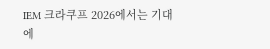IEM 크라쿠프 2026에서는 기대에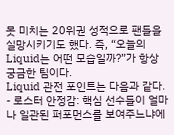못 미치는 20위권 성적으로 팬들을 실망시키기도 했다. 즉, “오늘의 Liquid는 어떤 모습일까?”가 항상 궁금한 팀이다.
Liquid 관전 포인트는 다음과 같다.
- 로스터 안정감: 핵심 선수들이 얼마나 일관된 퍼포먼스를 보여주느냐에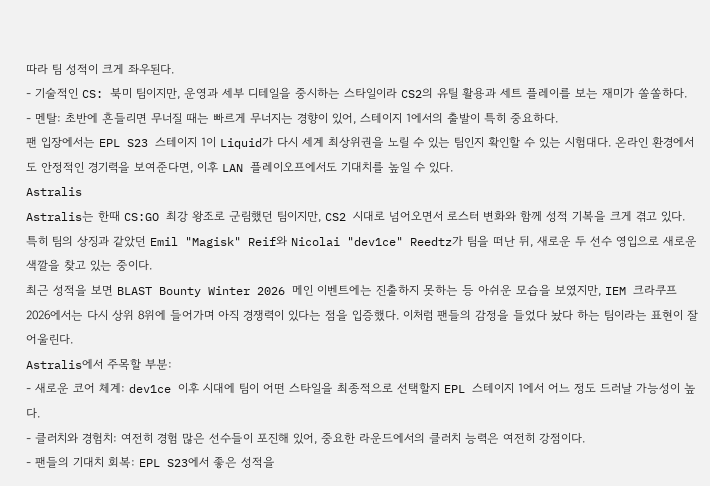따라 팀 성적이 크게 좌우된다.
- 기술적인 CS: 북미 팀이지만, 운영과 세부 디테일을 중시하는 스타일이라 CS2의 유틸 활용과 세트 플레이를 보는 재미가 쏠쏠하다.
- 멘탈: 초반에 흔들리면 무너질 때는 빠르게 무너지는 경향이 있어, 스테이지 1에서의 출발이 특히 중요하다.
팬 입장에서는 EPL S23 스테이지 1이 Liquid가 다시 세계 최상위권을 노릴 수 있는 팀인지 확인할 수 있는 시험대다. 온라인 환경에서도 안정적인 경기력을 보여준다면, 이후 LAN 플레이오프에서도 기대치를 높일 수 있다.
Astralis
Astralis는 한때 CS:GO 최강 왕조로 군림했던 팀이지만, CS2 시대로 넘어오면서 로스터 변화와 함께 성적 기복을 크게 겪고 있다. 특히 팀의 상징과 같았던 Emil "Magisk" Reif와 Nicolai "dev1ce" Reedtz가 팀을 떠난 뒤, 새로운 두 선수 영입으로 새로운 색깔을 찾고 있는 중이다.
최근 성적을 보면 BLAST Bounty Winter 2026 메인 이벤트에는 진출하지 못하는 등 아쉬운 모습을 보였지만, IEM 크라쿠프 2026에서는 다시 상위 8위에 들어가며 아직 경쟁력이 있다는 점을 입증했다. 이처럼 팬들의 감정을 들었다 놨다 하는 팀이라는 표현이 잘 어울린다.
Astralis에서 주목할 부분:
- 새로운 코어 체계: dev1ce 이후 시대에 팀이 어떤 스타일을 최종적으로 선택할지 EPL 스테이지 1에서 어느 정도 드러날 가능성이 높다.
- 클러치와 경험치: 여전히 경험 많은 선수들이 포진해 있어, 중요한 라운드에서의 클러치 능력은 여전히 강점이다.
- 팬들의 기대치 회복: EPL S23에서 좋은 성적을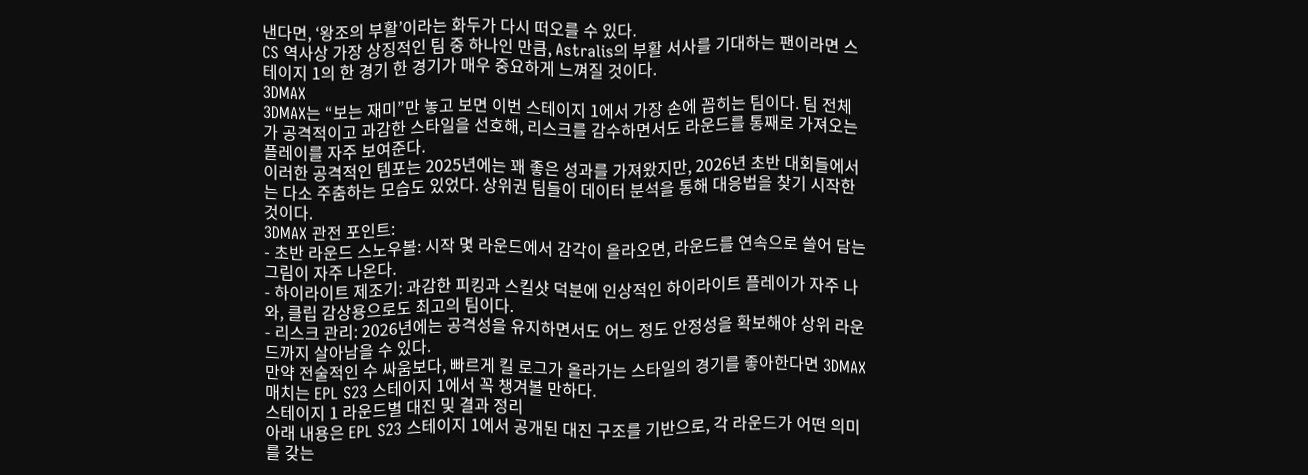낸다면, ‘왕조의 부활’이라는 화두가 다시 떠오를 수 있다.
CS 역사상 가장 상징적인 팀 중 하나인 만큼, Astralis의 부활 서사를 기대하는 팬이라면 스테이지 1의 한 경기 한 경기가 매우 중요하게 느껴질 것이다.
3DMAX
3DMAX는 “보는 재미”만 놓고 보면 이번 스테이지 1에서 가장 손에 꼽히는 팀이다. 팀 전체가 공격적이고 과감한 스타일을 선호해, 리스크를 감수하면서도 라운드를 통째로 가져오는 플레이를 자주 보여준다.
이러한 공격적인 템포는 2025년에는 꽤 좋은 성과를 가져왔지만, 2026년 초반 대회들에서는 다소 주춤하는 모습도 있었다. 상위권 팀들이 데이터 분석을 통해 대응법을 찾기 시작한 것이다.
3DMAX 관전 포인트:
- 초반 라운드 스노우볼: 시작 몇 라운드에서 감각이 올라오면, 라운드를 연속으로 쓸어 담는 그림이 자주 나온다.
- 하이라이트 제조기: 과감한 피킹과 스킬샷 덕분에 인상적인 하이라이트 플레이가 자주 나와, 클립 감상용으로도 최고의 팀이다.
- 리스크 관리: 2026년에는 공격성을 유지하면서도 어느 정도 안정성을 확보해야 상위 라운드까지 살아남을 수 있다.
만약 전술적인 수 싸움보다, 빠르게 킬 로그가 올라가는 스타일의 경기를 좋아한다면 3DMAX 매치는 EPL S23 스테이지 1에서 꼭 챙겨볼 만하다.
스테이지 1 라운드별 대진 및 결과 정리
아래 내용은 EPL S23 스테이지 1에서 공개된 대진 구조를 기반으로, 각 라운드가 어떤 의미를 갖는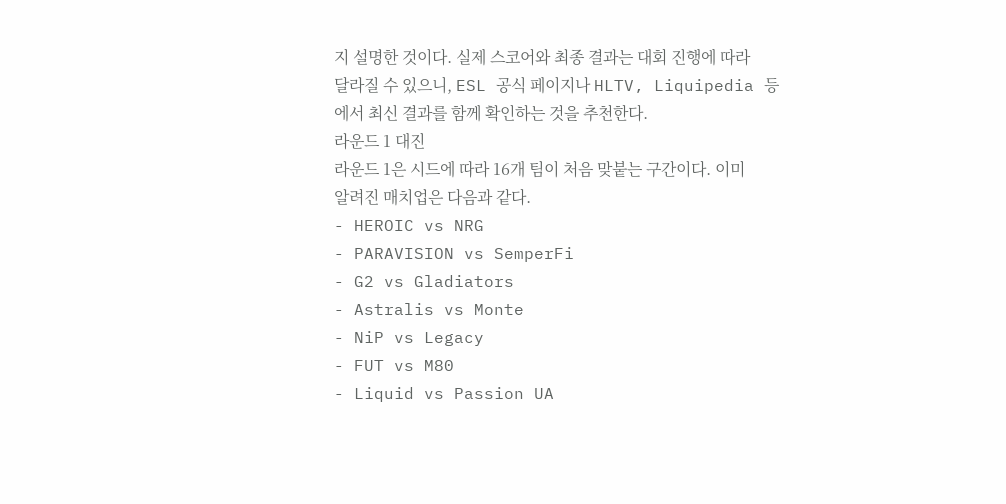지 설명한 것이다. 실제 스코어와 최종 결과는 대회 진행에 따라 달라질 수 있으니, ESL 공식 페이지나 HLTV, Liquipedia 등에서 최신 결과를 함께 확인하는 것을 추천한다.
라운드 1 대진
라운드 1은 시드에 따라 16개 팀이 처음 맞붙는 구간이다. 이미 알려진 매치업은 다음과 같다.
- HEROIC vs NRG
- PARAVISION vs SemperFi
- G2 vs Gladiators
- Astralis vs Monte
- NiP vs Legacy
- FUT vs M80
- Liquid vs Passion UA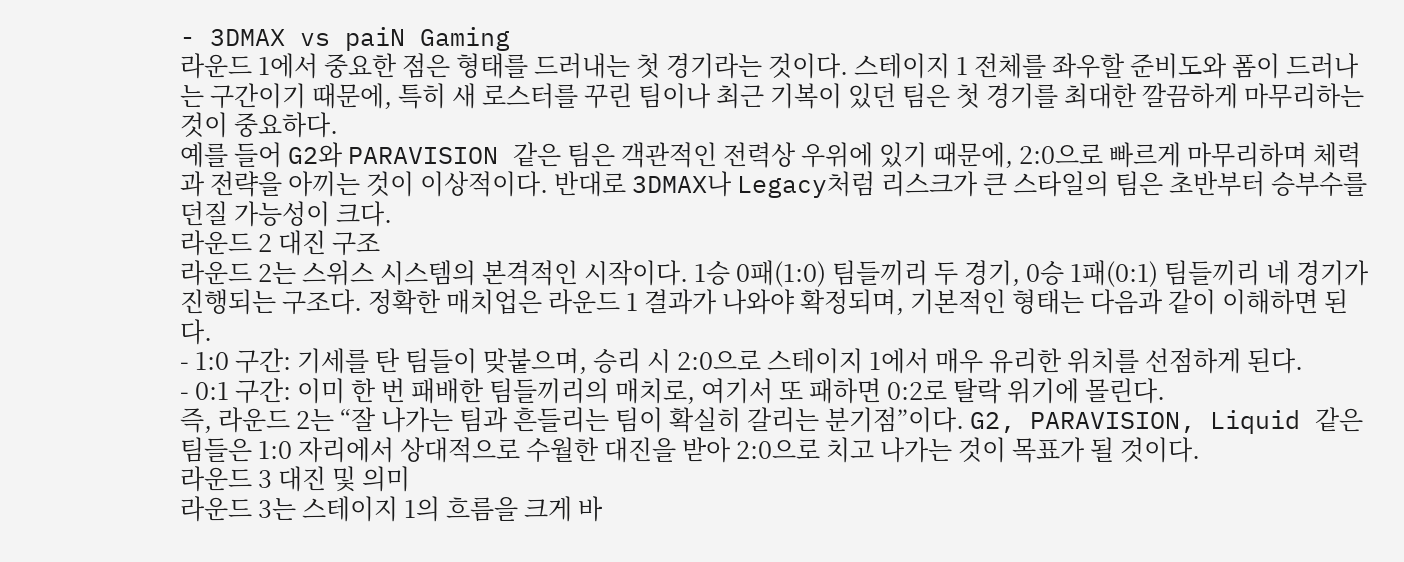- 3DMAX vs paiN Gaming
라운드 1에서 중요한 점은 형태를 드러내는 첫 경기라는 것이다. 스테이지 1 전체를 좌우할 준비도와 폼이 드러나는 구간이기 때문에, 특히 새 로스터를 꾸린 팀이나 최근 기복이 있던 팀은 첫 경기를 최대한 깔끔하게 마무리하는 것이 중요하다.
예를 들어 G2와 PARAVISION 같은 팀은 객관적인 전력상 우위에 있기 때문에, 2:0으로 빠르게 마무리하며 체력과 전략을 아끼는 것이 이상적이다. 반대로 3DMAX나 Legacy처럼 리스크가 큰 스타일의 팀은 초반부터 승부수를 던질 가능성이 크다.
라운드 2 대진 구조
라운드 2는 스위스 시스템의 본격적인 시작이다. 1승 0패(1:0) 팀들끼리 두 경기, 0승 1패(0:1) 팀들끼리 네 경기가 진행되는 구조다. 정확한 매치업은 라운드 1 결과가 나와야 확정되며, 기본적인 형태는 다음과 같이 이해하면 된다.
- 1:0 구간: 기세를 탄 팀들이 맞붙으며, 승리 시 2:0으로 스테이지 1에서 매우 유리한 위치를 선점하게 된다.
- 0:1 구간: 이미 한 번 패배한 팀들끼리의 매치로, 여기서 또 패하면 0:2로 탈락 위기에 몰린다.
즉, 라운드 2는 “잘 나가는 팀과 흔들리는 팀이 확실히 갈리는 분기점”이다. G2, PARAVISION, Liquid 같은 팀들은 1:0 자리에서 상대적으로 수월한 대진을 받아 2:0으로 치고 나가는 것이 목표가 될 것이다.
라운드 3 대진 및 의미
라운드 3는 스테이지 1의 흐름을 크게 바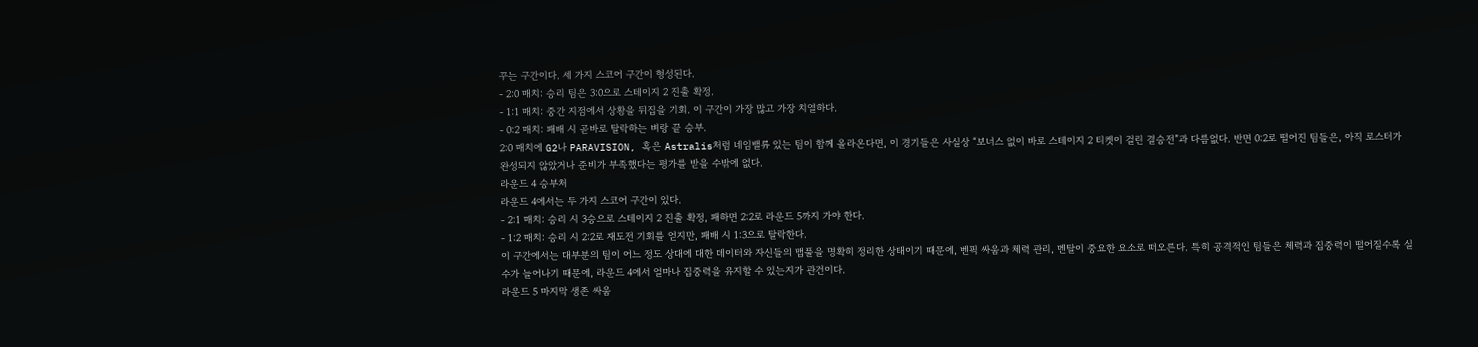꾸는 구간이다. 세 가지 스코어 구간이 형성된다.
- 2:0 매치: 승리 팀은 3:0으로 스테이지 2 진출 확정.
- 1:1 매치: 중간 지점에서 상황을 뒤집을 기회. 이 구간이 가장 많고 가장 치열하다.
- 0:2 매치: 패배 시 곧바로 탈락하는 벼랑 끝 승부.
2:0 매치에 G2나 PARAVISION, 혹은 Astralis처럼 네임밸류 있는 팀이 함께 올라온다면, 이 경기들은 사실상 “보너스 없이 바로 스테이지 2 티켓이 걸린 결승전”과 다름없다. 반면 0:2로 떨어진 팀들은, 아직 로스터가 완성되지 않았거나 준비가 부족했다는 평가를 받을 수밖에 없다.
라운드 4 승부처
라운드 4에서는 두 가지 스코어 구간이 있다.
- 2:1 매치: 승리 시 3승으로 스테이지 2 진출 확정, 패하면 2:2로 라운드 5까지 가야 한다.
- 1:2 매치: 승리 시 2:2로 재도전 기회를 얻지만, 패배 시 1:3으로 탈락한다.
이 구간에서는 대부분의 팀이 어느 정도 상대에 대한 데이터와 자신들의 맵풀을 명확히 정리한 상태이기 때문에, 벤픽 싸움과 체력 관리, 멘탈이 중요한 요소로 떠오른다. 특히 공격적인 팀들은 체력과 집중력이 떨어질수록 실수가 늘어나기 때문에, 라운드 4에서 얼마나 집중력을 유지할 수 있는지가 관건이다.
라운드 5 마지막 생존 싸움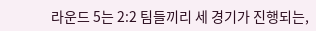라운드 5는 2:2 팀들끼리 세 경기가 진행되는,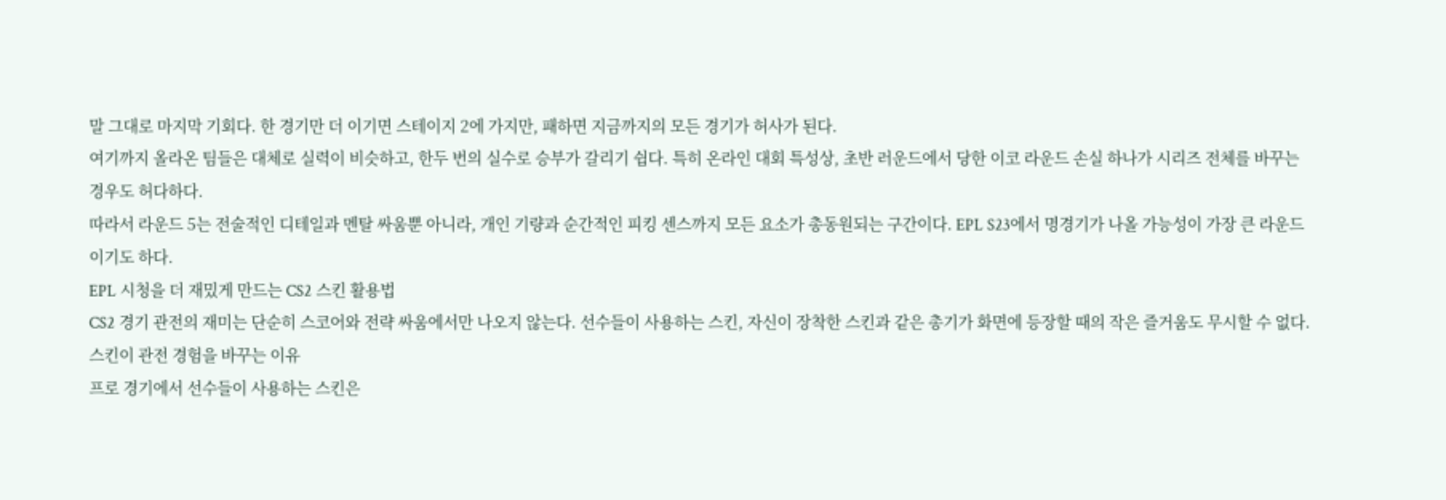말 그대로 마지막 기회다. 한 경기만 더 이기면 스테이지 2에 가지만, 패하면 지금까지의 모든 경기가 허사가 된다.
여기까지 올라온 팀들은 대체로 실력이 비슷하고, 한두 번의 실수로 승부가 갈리기 쉽다. 특히 온라인 대회 특성상, 초반 러운드에서 당한 이코 라운드 손실 하나가 시리즈 전체를 바꾸는 경우도 허다하다.
따라서 라운드 5는 전술적인 디테일과 멘탈 싸움뿐 아니라, 개인 기량과 순간적인 피킹 센스까지 모든 요소가 총동원되는 구간이다. EPL S23에서 명경기가 나올 가능성이 가장 큰 라운드이기도 하다.
EPL 시청을 더 재밌게 만드는 CS2 스킨 활용법
CS2 경기 관전의 재미는 단순히 스코어와 전략 싸움에서만 나오지 않는다. 선수들이 사용하는 스킨, 자신이 장착한 스킨과 같은 총기가 화면에 등장할 때의 작은 즐거움도 무시할 수 없다.
스킨이 관전 경험을 바꾸는 이유
프로 경기에서 선수들이 사용하는 스킨은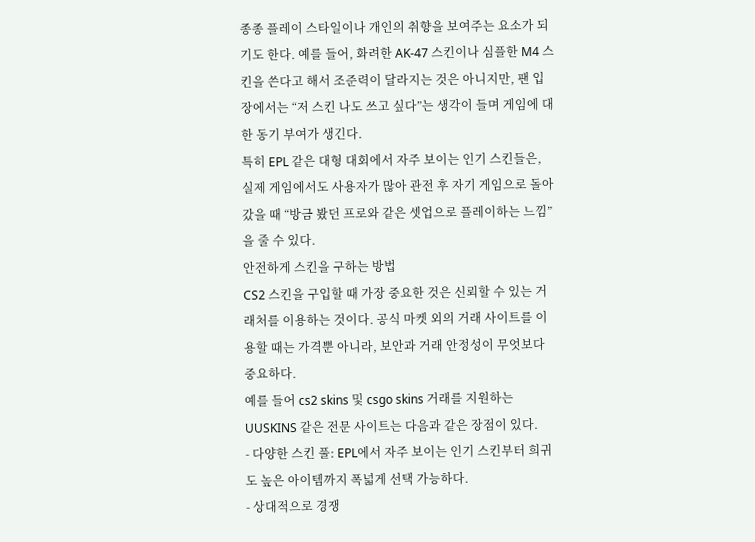종종 플레이 스타일이나 개인의 취향을 보여주는 요소가 되기도 한다. 예를 들어, 화려한 AK-47 스킨이나 심플한 M4 스킨을 쓴다고 해서 조준력이 달라지는 것은 아니지만, 팬 입장에서는 “저 스킨 나도 쓰고 싶다”는 생각이 들며 게임에 대한 동기 부여가 생긴다.
특히 EPL 같은 대형 대회에서 자주 보이는 인기 스킨들은, 실제 게임에서도 사용자가 많아 관전 후 자기 게임으로 돌아갔을 때 “방금 봤던 프로와 같은 셋업으로 플레이하는 느낌”을 줄 수 있다.
안전하게 스킨을 구하는 방법
CS2 스킨을 구입할 때 가장 중요한 것은 신뢰할 수 있는 거래처를 이용하는 것이다. 공식 마켓 외의 거래 사이트를 이용할 때는 가격뿐 아니라, 보안과 거래 안정성이 무엇보다 중요하다.
예를 들어 cs2 skins 및 csgo skins 거래를 지원하는 UUSKINS 같은 전문 사이트는 다음과 같은 장점이 있다.
- 다양한 스킨 풀: EPL에서 자주 보이는 인기 스킨부터 희귀도 높은 아이템까지 폭넓게 선택 가능하다.
- 상대적으로 경쟁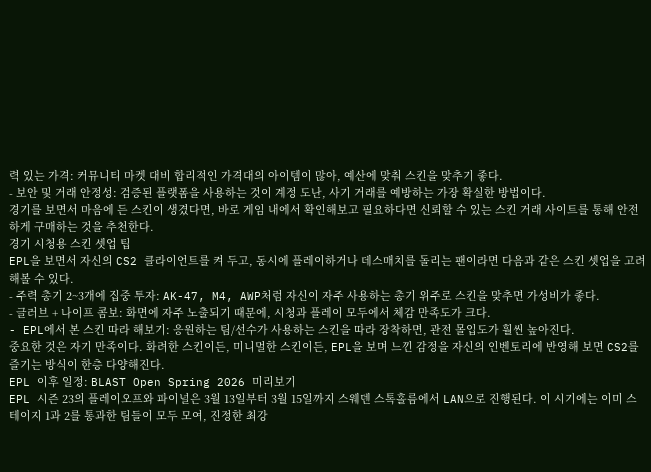력 있는 가격: 커뮤니티 마켓 대비 합리적인 가격대의 아이템이 많아, 예산에 맞춰 스킨을 맞추기 좋다.
- 보안 및 거래 안정성: 검증된 플랫폼을 사용하는 것이 계정 도난, 사기 거래를 예방하는 가장 확실한 방법이다.
경기를 보면서 마음에 든 스킨이 생겼다면, 바로 게임 내에서 확인해보고 필요하다면 신뢰할 수 있는 스킨 거래 사이트를 통해 안전하게 구매하는 것을 추천한다.
경기 시청용 스킨 셋업 팁
EPL을 보면서 자신의 CS2 클라이언트를 켜 두고, 동시에 플레이하거나 데스매치를 돌리는 팬이라면 다음과 같은 스킨 셋업을 고려해볼 수 있다.
- 주력 총기 2~3개에 집중 투자: AK-47, M4, AWP처럼 자신이 자주 사용하는 총기 위주로 스킨을 맞추면 가성비가 좋다.
- 글러브 + 나이프 콤보: 화면에 자주 노출되기 때문에, 시청과 플레이 모두에서 체감 만족도가 크다.
- EPL에서 본 스킨 따라 해보기: 응원하는 팀/선수가 사용하는 스킨을 따라 장착하면, 관전 몰입도가 훨씬 높아진다.
중요한 것은 자기 만족이다. 화려한 스킨이든, 미니멀한 스킨이든, EPL을 보며 느낀 감정을 자신의 인벤토리에 반영해 보면 CS2를 즐기는 방식이 한층 다양해진다.
EPL 이후 일정: BLAST Open Spring 2026 미리보기
EPL 시즌 23의 플레이오프와 파이널은 3월 13일부터 3월 15일까지 스웨덴 스톡홀름에서 LAN으로 진행된다. 이 시기에는 이미 스테이지 1과 2를 통과한 팀들이 모두 모여, 진정한 최강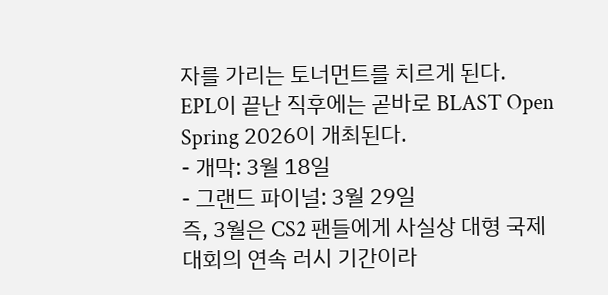자를 가리는 토너먼트를 치르게 된다.
EPL이 끝난 직후에는 곧바로 BLAST Open Spring 2026이 개최된다.
- 개막: 3월 18일
- 그랜드 파이널: 3월 29일
즉, 3월은 CS2 팬들에게 사실상 대형 국제 대회의 연속 러시 기간이라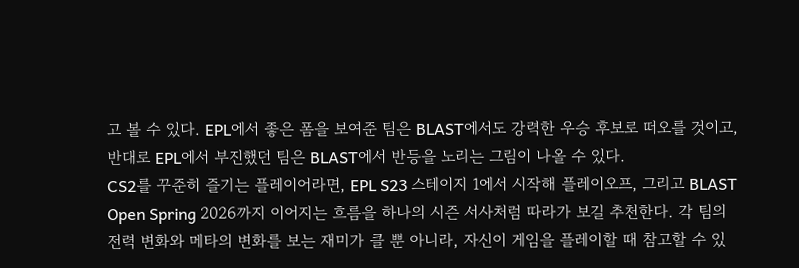고 볼 수 있다. EPL에서 좋은 폼을 보여준 팀은 BLAST에서도 강력한 우승 후보로 떠오를 것이고, 반대로 EPL에서 부진했던 팀은 BLAST에서 반등을 노리는 그림이 나올 수 있다.
CS2를 꾸준히 즐기는 플레이어라면, EPL S23 스테이지 1에서 시작해 플레이오프, 그리고 BLAST Open Spring 2026까지 이어지는 흐름을 하나의 시즌 서사처럼 따라가 보길 추천한다. 각 팀의 전력 변화와 메타의 변화를 보는 재미가 클 뿐 아니라, 자신이 게임을 플레이할 때 참고할 수 있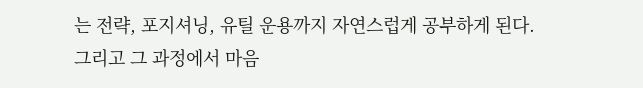는 전략, 포지셔닝, 유틸 운용까지 자연스럽게 공부하게 된다.
그리고 그 과정에서 마음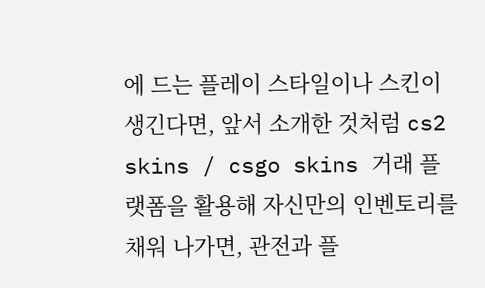에 드는 플레이 스타일이나 스킨이 생긴다면, 앞서 소개한 것처럼 cs2 skins / csgo skins 거래 플랫폼을 활용해 자신만의 인벤토리를 채워 나가면, 관전과 플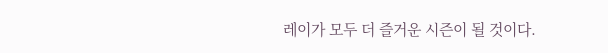레이가 모두 더 즐거운 시즌이 될 것이다.